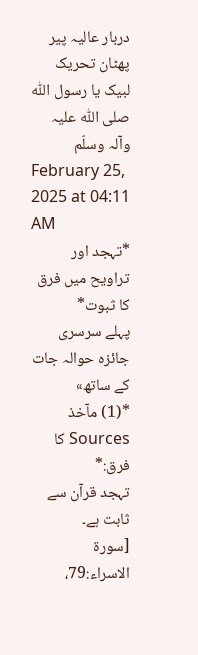دربار عالیہ پیر پھٹان تحریک لبیک یا رسول اللّٰہ صلی اللّٰہ علیہ وآلہ وسلّم
February 25, 2025 at 04:11 AM
*تہجد اور تراویح میں فرق کا ثبوت*
پہلے سرسری جائزہ حوالہ جات کے ساتھ»
*(1) مآخذ Sources کا فرق:*
تہجد قرآن سے ثابت ہے۔
[سورۃ الاسراء:79،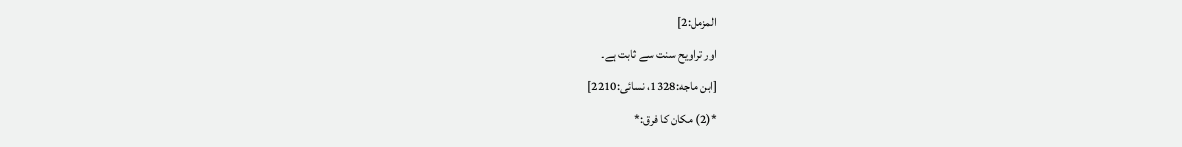المزمل:2]
اور تراویح سنت سے ثابت ہے۔
[ابن ماجه:1328، نسائی:2210]
*(2) مکان کا فرق:*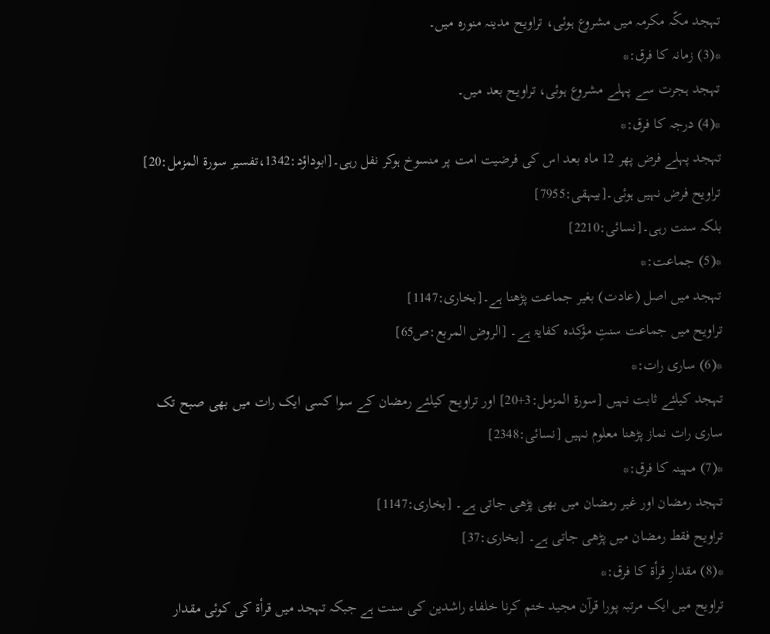تہجد مکّہ مکرمہ میں مشروع ہوئی، تراویح مدینہ منورہ میں۔
*(3) زمانہ کا فرق:*
تہجد ہجرت سے پہلے مشروع ہوئی، تراویح بعد میں۔
*(4) درجہ کا فرق:*
تہجد پہلے فرض پھر 12 ماہ بعد اس کی فرضیت امت پر منسوخ ہوکر نفل رہی۔[ابوداؤد:1342،تفسیر سورۃ المزمل:20]
تراویح فرض نہیں ہوئی۔[بیہقی:7955]
بلکہ سنت رہی۔[نسائی:2210]
*(5) جماعت:*
تہجد میں اصل (عادت) بغیر جماعت پڑھنا ہے۔[بخاری:1147]
تراویح میں جماعت سنتِ مؤکدہ کفایۃ ہے۔ [الروض المربع:ص65]
*(6) ساری رات:*
تہجد کیلئے ثابت نہیں [سورۃ المزمل:3+20] اور تراویح کیلئے رمضان کے سوا کسی ایک رات میں بھی صبح تک ساری رات نماز پڑھنا معلوم نہیں [نسائی:2348]
*(7) مہینہ کا فرق:*
تہجد رمضان اور غیر رمضان میں بھی پڑھی جاتی ہے۔ [بخاری:1147]
تراویح فقط رمضان میں پڑھی جاتی ہے۔ [بخاری:37]
*(8) مقدارِ قرأۃ کا فرق:*
تراویح میں ایک مرتبہ پورا قرآن مجید ختم کرنا خلفاء راشدین کی سنت ہے جبکہ تہجد میں قرأۃ کی کوئی مقدار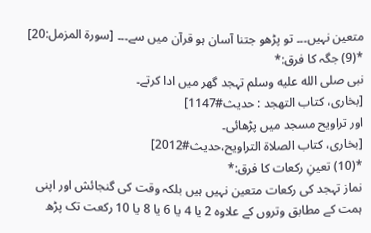متعین نہیں۔۔۔ تو پڑھو جتنا آسان ہو قرآن میں سے۔۔۔ [سورۃ المزمل:20]
*(9) جگہ کا فرق:*
نبی صلى الله عليه وسلم تہجد گھر میں ادا کرتے۔
[بخاری، کتاب التھجد : حدیث#1147]
اور تراویح مسجد میں پڑھائی۔
[بخاری، کتاب الصلاۃ التراویح،حدیث#2012]
*(10) تعینِ رکعات کا فرق:*
نماز تہجد کی رکعات متعین نہیں ہیں بلکہ وقت کی گنجائش اور اپنی ہمت کے مطابق وتروں کے علاوہ 2 یا 4 یا 6 یا 8 یا 10 رکعت تک پڑھ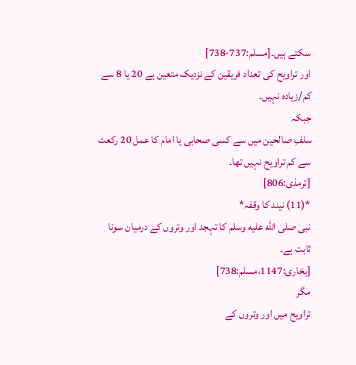سکتے ہیں۔[مسلم:737-738]
اور تراویح کی تعداد فریقین کے نزدیک متعین ہے 20 یا 8 سے کم/زیادہ نہیں۔
جبکہ
سلفِ صالحین میں سے کسی صحابی یا امام کا عمل 20 رکعت سے کم تراویح نہیں تھا۔
[ترمذی:806]
*(11) نیند کا وقفہ*
نبی صلى الله عليه وسلم کا تہجد اور وتروں کے درمیان سونا ثابت ہے۔
[بخاری:1147،مسلم:738]
مگر
تراویح میں اور وتروں کے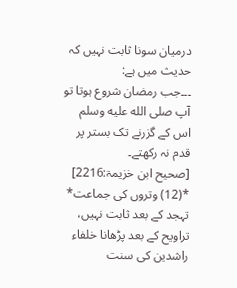درمیان سونا ثابت نہیں کہ حدیث میں ہے:
۔۔۔جب رمضان شروع ہوتا تو آپ صلى الله عليه وسلم اس کے گزرنے تک بستر پر قدم نہ رکھتے۔
[صحیح ابن خزیمۃ:2216]
*(12) وتروں کی جماعت*
تہجد کے بعد ثابت نہیں، تراویح کے بعد پڑھانا خلفاء راشدین کی سنت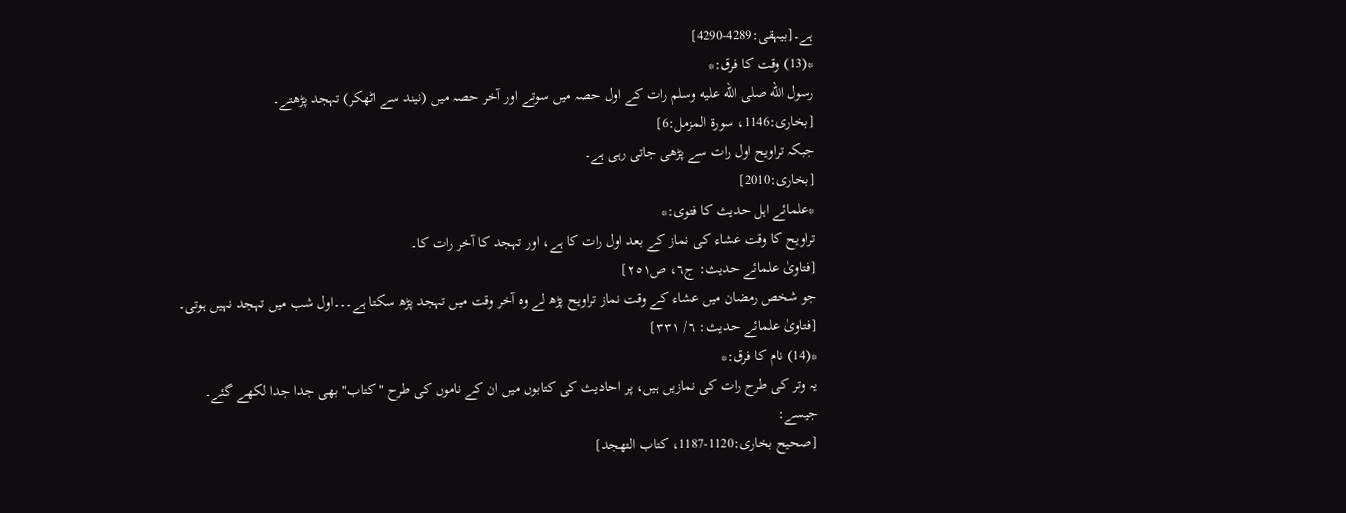ہے۔[بیہقی:4289-4290]
*(13) وقت کا فرق:*
رسول الله صلى الله عليه وسلم رات کے اول حصہ میں سوتے اور آخر حصہ میں (نیند سے اٹھکر) تہجد پڑھتے۔
[بخاری:1146، سورۃ المزمل:6]
جبکہ تراویح اول رات سے پڑھی جاتی رہی ہے۔
[بخاری:2010]
*علمائے اہل حدیث کا فتوی:*
تراویح کا وقت عشاء کی نماز کے بعد اول رات کا ہے، اور تہجد کا آخر رات کا۔
[فتاویٰ علمائے حدیث: ج٦، ص٢٥١]
جو شخص رمضان میں عشاء کے وقت نماز تراویح پڑھ لے وہ آخر وقت میں تہجد پڑھ سکتا ہے۔۔۔اول شب میں تہجد نہیں ہوتی۔
[فتاویٰ علمائے حدیث: ٦/ ٣٣١]
*(14) نام کا فرق:*
یہ وتر کی طرح رات کی نمازیں ہیں، پر احادیث کی کتابوں میں ان کے ناموں کی طرح "کتاب" بھی جدا جدا لکھے گئے۔
جیسے:
[صحیح بخاری:1120-1187، کتاب التھجد]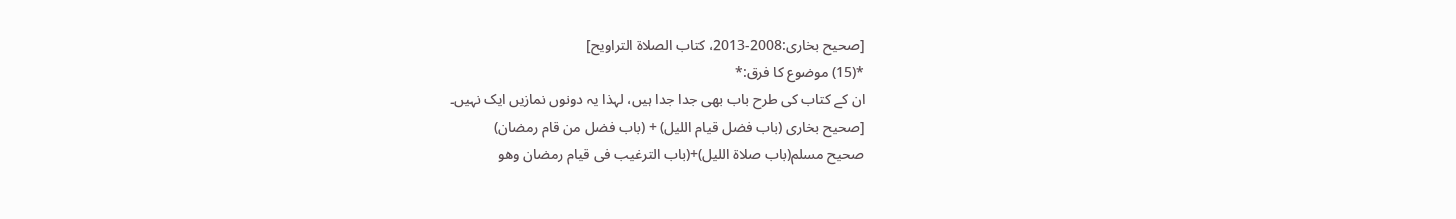[صحیح بخاری:2008-2013، کتاب الصلاۃ التراویح]
*(15) موضوع کا فرق:*
ان کے کتاب کی طرح باب بھی جدا جدا ہیں، لہذا یہ دونوں نمازیں ایک نہیں۔
[صحیح بخاری (باب فضل قیام اللیل) + (باب فضل من قام رمضان)
صحیح مسلم(باب صلاۃ اللیل)+(باب الترغیب فی قیام رمضان وھو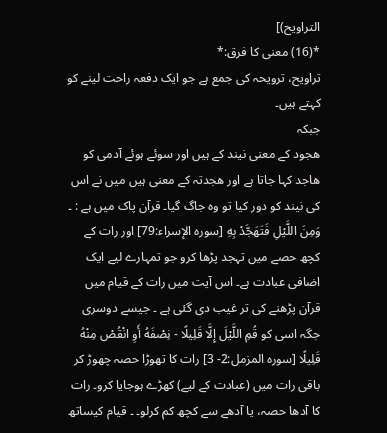التراویح)]
*(16) معنی کا فرق:*
تراویح، ترویحہ کی جمع ہے جو ایک دفعہ راحت لینے کو کہتے ہیں۔
جبکہ
ھجود کے معنی نیند کے ہیں اور سوئے ہوئے آدمی کو ھاجد کہا جاتا ہے اور ھجدتہ کے معنی ہیں میں نے اس کی نیند کو دور کیا تو وہ جاگ گیا۔ قرآن پاک میں ہے : ۔ وَمِنَ اللَّيْلِ فَتَهَجَّدْ بِهِ [سورہ الإسراء:79] اور رات کے کچھ حصے میں تہجد پڑھا کرو جو تمہارے لیے ایک اضافی عبادت ہے۔ اس آیت میں رات کے قیام میں قرآن پڑھنے کی تر غیب دی گئی ہے ۔ جیسے دوسری جگہ اسی کو قُمِ اللَّيْلَ إِلَّا قَلِيلًا - نِصْفَهُ أَوِ انْقُصْ مِنْهُ قَلِيلًا [سورہ المزمل:2- 3] رات کا تھوڑا حصہ چھوڑ کر باقی رات میں (عبادت کے لیے) کھڑے ہوجایا کرو۔ رات کا آدھا حصہ، یا آدھے سے کچھ کم کرلو۔ ۔ قیام کیساتھ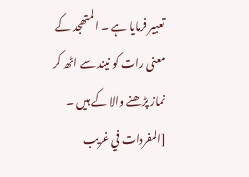تعبیر فرمایا ہے ۔ المتھجد کے معنی رات کو نیند سے اٹھ کر نماز پڑھنے والا کے ہیں ۔
[المفردات في غريب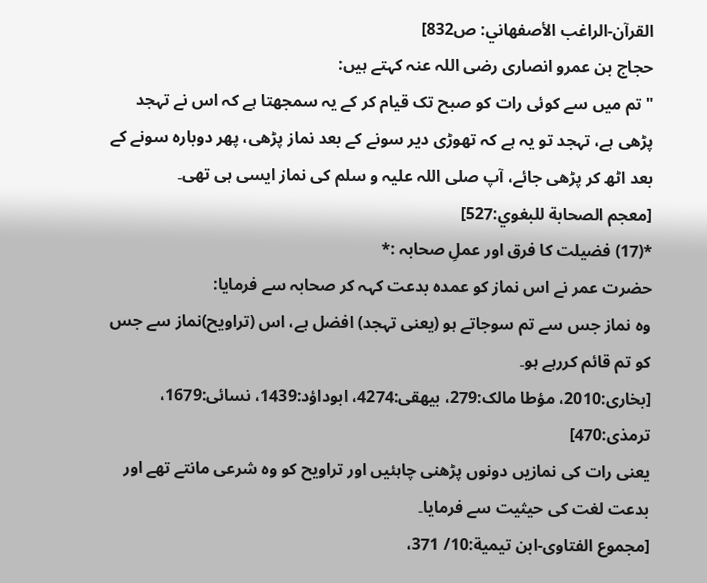القرآن-الراغب الأصفهاني: ص832]
حجاج بن عمرو انصاری رضی اللہ عنہ کہتے ہیں:
"تم میں سے کوئی رات کو صبح تک قیام کر کے یہ سمجھتا ہے کہ اس نے تہجد پڑھی ہے، تہجد تو یہ ہے کہ تھوڑی دیر سونے کے بعد نماز پڑھی، پھر دوبارہ سونے کے بعد اٹھ کر پڑھی جائے، آپ صلی اللہ علیہ و سلم کی نماز ایسی ہی تھی۔
[معجم الصحابة للبغوي:527]
*(17) فضیلت کا فرق اور عملِ صحابہ :*
حضرت عمر نے اس نماز کو عمدہ بدعت کہہ کر صحابہ سے فرمایا:
وہ نماز جس سے تم سوجاتے ہو (یعنی تہجد) افضل ہے، اس (تراویح)نماز سے جس کو تم قائم کررہے ہو۔
[بخاری:2010، مؤطا مالک:279، بیھقی:4274، ابوداؤد:1439، نسائی:1679، ترمذی:470]
یعنی رات کی نمازیں دونوں پڑھنی چاہئیں اور تراویح کو وہ شرعی مانتے تھے اور بدعت لغت کی حیثیت سے فرمایا۔
[مجموع الفتاوى-ابن تيمية:10/ 371،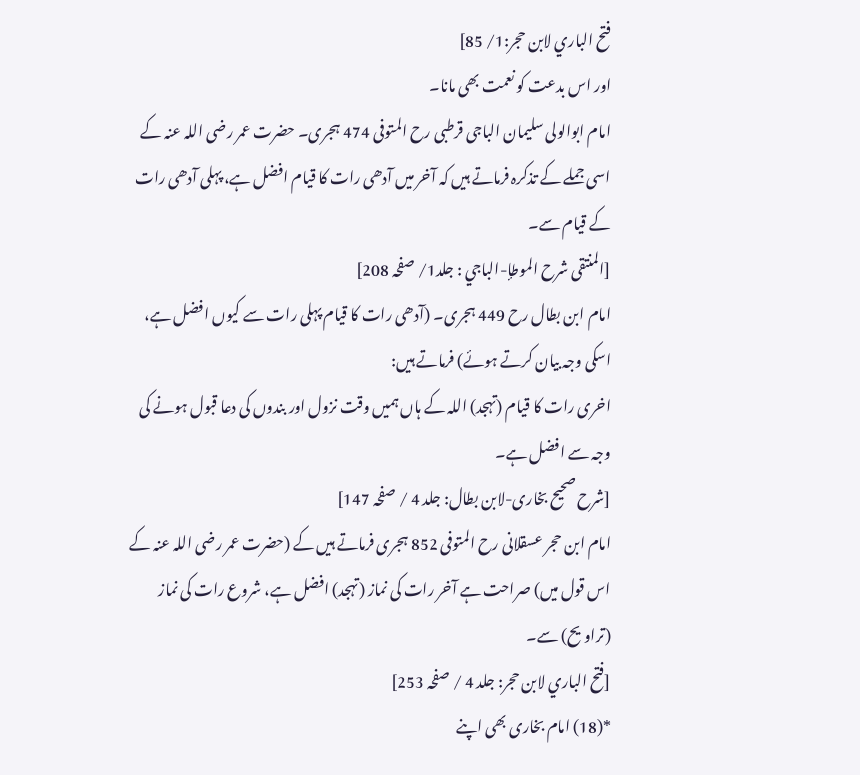فتح الباري لابن حجر:1/ 85]
اور اس بدعت کو نعمت بھی مانا۔
امام ابوالولی سلیمان الباجی قرطبی رح المتوفی 474 ہجری۔ حضرت عمر رضی اللہ عنہ کے اسی جملے کے تذکرہ فرماتے ہیں کہ آخر میں آدھی رات کا قیام افضل ہے، پہلی آدھی رات کے قیام سے۔
[المنتقى شرح الموطإ-الباجي : جلد1/ صفحہ 208]
امام ابن بطال رح 449 ہجری۔ (آدھی رات کا قیام پہلی رات سے کیوں افضل ہے، اسکی وجہ بیان کرتے ہوئے) فرماتے ہیں:
اخری رات کا قیام (تہجد) اللہ کے ہاں ہمیں وقت نزول اور بندوں کی دعا قبول ہونے کی وجہ سے افضل ہے۔
[شرح صحیح بخاری-لابن بطال: جلد 4 / صفحہ 147]
امام ابن حجر عسقلانی رح المتوفی 852 ہجری فرماتے ہیں کے (حضرت عمر رضی اللہ عنہ کے اس قول میں) صراحت ہے آخر رات کی نماز (تہجد) افضل ہے، شروع رات کی نماز (تراویح) سے۔
[فتح الباري لابن حجر: جلد 4 / صفحہ 253]
*(18) امام بخاری بھی اپنے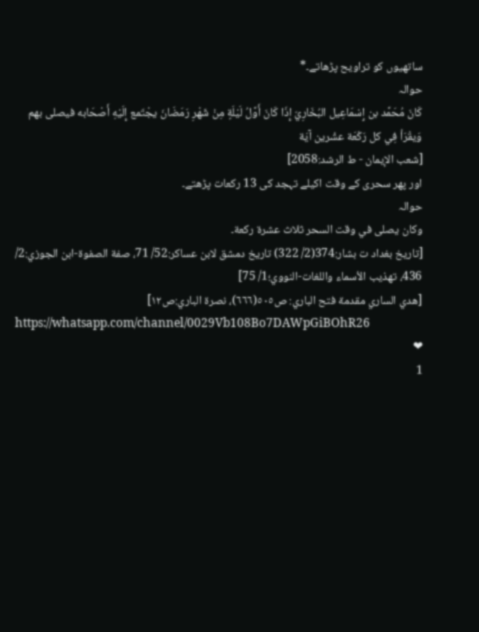ساتھیوں کو تراویح پڑھاتے۔*
حوالہ
كَانَ مُحَمَّد بن إِسْمَاعِيل البُخَارِيّ إِذَا كَانَ أَوَّلُ لَيْلَةٍ مِنْ شَهْرِ رَمَضَانَ يجْتَمع إِلَيْهِ أَصْحَابه فيصلى بهم وَيقْرَأ فِي كل رَكْعَة عشْرين آيَة
[شعب الإيمان - ط الرشد:2058]
اور پھر سحری کے وقت اکیلے تہجد کی 13 رکعات پڑھتے۔
حوالہ
وكان يصلى في وقت السحر ثلاث عشرة ركعة۔
[تاريخ بغداد ت بشار:374(2/ 322) تاريخ دمشق لابن عساكر:52/ 71، صفة الصفوة-ابن الجوزي:2/ 436، تهذيب الأسماء واللغات-النووي؛1/ 75]
[ھدي الساري مقدمة فتح الباري: ص٥٠٥(٦٦٦)، نصرة الباري:ص١٢]
https://whatsapp.com/channel/0029Vb108Bo7DAWpGiBOhR26
❤
1